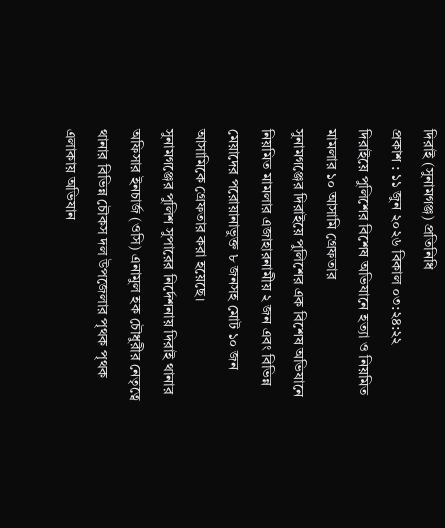দিরাই (সুনামগঞ্জ) প্রতিনিধি
প্রকাশ : ১১ জুন ২০২৬ বিকাল ০৩:২৪:২২
দিরাইয়ে পুলিশের বিশেষ অভিযানে হত্যা ও নিয়মিত মামলার ১০ আসামি গ্রেফতার
সুনামগঞ্জের দিরাইয়ে পুলিশের এক বিশেষ অভিযানে নিয়মিত মামলার এজাহারনামীয় ২ জন এবং বিভিন্ন মেয়াদের পরোয়ানাভুক্ত ৮ জনসহ মোট ১০ জন আসামিকে গ্রেফতার করা হয়েছে।
সুনামগঞ্জের পুলিশ সুপারের নির্দেশনায় দিরাই থানার অফিসার ইনচার্জ (ওসি) এনামুল হক চৌধুরীর নেতৃত্বে থানার বিভিন্ন চৌকস দল উপজেলার পৃথক পৃথক এলাকায় অভিযান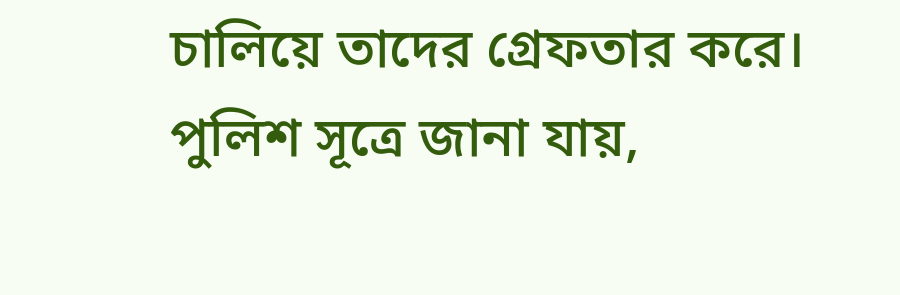চালিয়ে তাদের গ্রেফতার করে।
পুলিশ সূত্রে জানা যায়,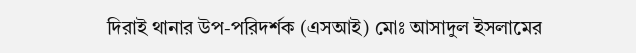দিরাই থানার উপ-পরিদর্শক (এসআই) মোঃ আসাদুল ইসলামের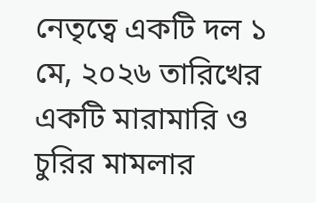নেতৃত্বে একটি দল ১ মে, ২০২৬ তারিখের একটি মারামারি ও চুরির মামলার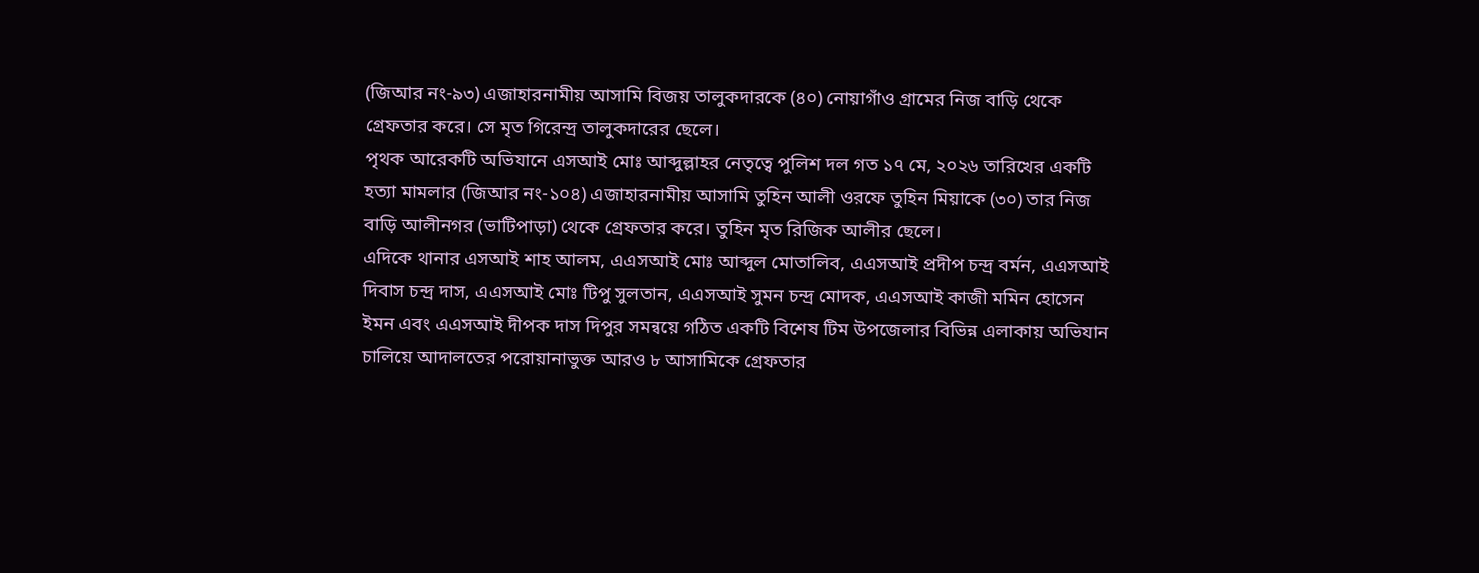(জিআর নং-৯৩) এজাহারনামীয় আসামি বিজয় তালুকদারকে (৪০) নোয়াগাঁও গ্রামের নিজ বাড়ি থেকে গ্রেফতার করে। সে মৃত গিরেন্দ্র তালুকদারের ছেলে।
পৃথক আরেকটি অভিযানে এসআই মোঃ আব্দুল্লাহর নেতৃত্বে পুলিশ দল গত ১৭ মে, ২০২৬ তারিখের একটি হত্যা মামলার (জিআর নং-১০৪) এজাহারনামীয় আসামি তুহিন আলী ওরফে তুহিন মিয়াকে (৩০) তার নিজ বাড়ি আলীনগর (ভাটিপাড়া) থেকে গ্রেফতার করে। তুহিন মৃত রিজিক আলীর ছেলে।
এদিকে থানার এসআই শাহ আলম, এএসআই মোঃ আব্দুল মোতালিব, এএসআই প্রদীপ চন্দ্র বর্মন, এএসআই দিবাস চন্দ্র দাস, এএসআই মোঃ টিপু সুলতান, এএসআই সুমন চন্দ্র মোদক, এএসআই কাজী মমিন হোসেন ইমন এবং এএসআই দীপক দাস দিপুর সমন্বয়ে গঠিত একটি বিশেষ টিম উপজেলার বিভিন্ন এলাকায় অভিযান চালিয়ে আদালতের পরোয়ানাভুক্ত আরও ৮ আসামিকে গ্রেফতার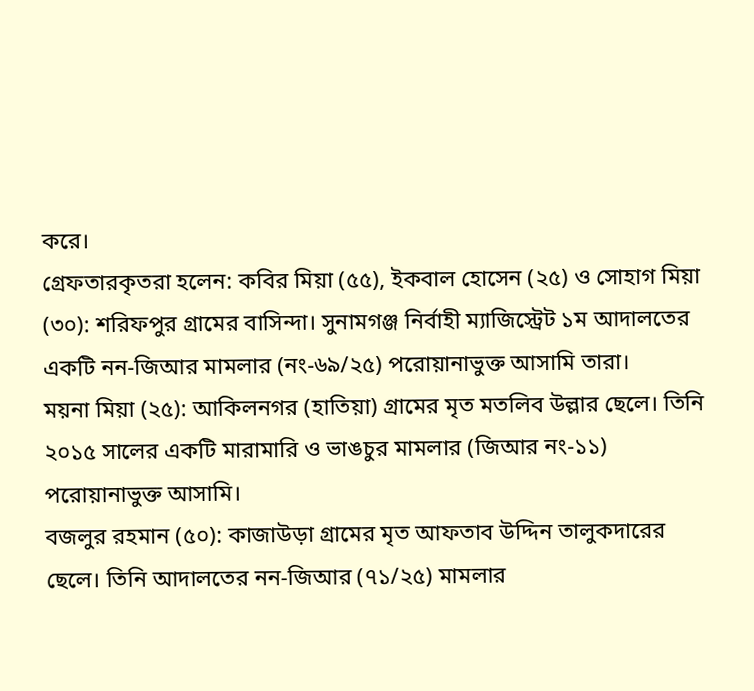করে।
গ্রেফতারকৃতরা হলেন: কবির মিয়া (৫৫), ইকবাল হোসেন (২৫) ও সোহাগ মিয়া (৩০): শরিফপুর গ্রামের বাসিন্দা। সুনামগঞ্জ নির্বাহী ম্যাজিস্ট্রেট ১ম আদালতের একটি নন-জিআর মামলার (নং-৬৯/২৫) পরোয়ানাভুক্ত আসামি তারা।
ময়না মিয়া (২৫): আকিলনগর (হাতিয়া) গ্রামের মৃত মতলিব উল্লার ছেলে। তিনি ২০১৫ সালের একটি মারামারি ও ভাঙচুর মামলার (জিআর নং-১১) পরোয়ানাভুক্ত আসামি।
বজলুর রহমান (৫০): কাজাউড়া গ্রামের মৃত আফতাব উদ্দিন তালুকদারের ছেলে। তিনি আদালতের নন-জিআর (৭১/২৫) মামলার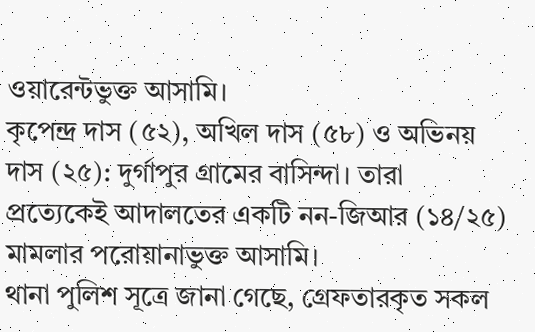ওয়ারেন্টভুক্ত আসামি।
কৃপেন্দ্র দাস (৫২), অখিল দাস (৫৮) ও অভিনয় দাস (২৫): দুর্গাপুর গ্রামের বাসিন্দা। তারা প্রত্যেকেই আদালতের একটি নন-জিআর (১৪/২৫) মামলার পরোয়ানাভুক্ত আসামি।
থানা পুলিশ সূত্রে জানা গেছে, গ্রেফতারকৃত সকল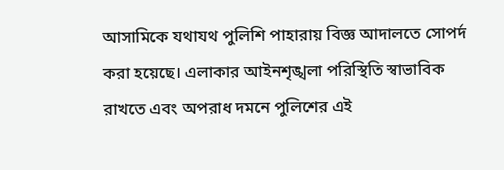আসামিকে যথাযথ পুলিশি পাহারায় বিজ্ঞ আদালতে সোপর্দ করা হয়েছে। এলাকার আইনশৃঙ্খলা পরিস্থিতি স্বাভাবিক রাখতে এবং অপরাধ দমনে পুলিশের এই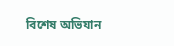বিশেষ অভিযান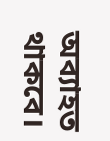অব্যাহত থাকবে।